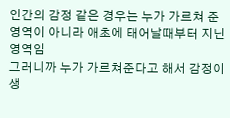인간의 감정 같은 경우는 누가 가르쳐 준 영역이 아니라 애초에 태어날때부터 지닌 영역임
그러니까 누가 가르쳐준다고 해서 감정이 생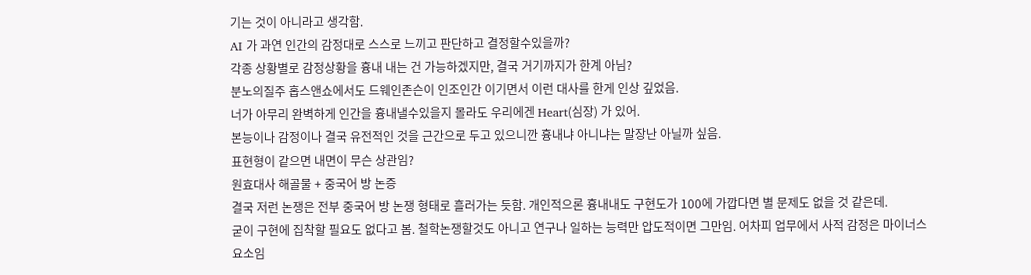기는 것이 아니라고 생각함.
AI 가 과연 인간의 감정대로 스스로 느끼고 판단하고 결정할수있을까?
각종 상황별로 감정상황을 흉내 내는 건 가능하겠지만, 결국 거기까지가 한계 아님?
분노의질주 홉스앤쇼에서도 드웨인존슨이 인조인간 이기면서 이런 대사를 한게 인상 깊었음.
너가 아무리 완벽하게 인간을 흉내낼수있을지 몰라도 우리에겐 Heart(심장) 가 있어.
본능이나 감정이나 결국 유전적인 것을 근간으로 두고 있으니깐 흉내냐 아니냐는 말장난 아닐까 싶음.
표현형이 같으면 내면이 무슨 상관임?
원효대사 해골물 + 중국어 방 논증
결국 저런 논쟁은 전부 중국어 방 논쟁 형태로 흘러가는 듯함. 개인적으론 흉내내도 구현도가 100에 가깝다면 별 문제도 없을 것 같은데.
굳이 구현에 집착할 필요도 없다고 봄. 철학논쟁할것도 아니고 연구나 일하는 능력만 압도적이면 그만임. 어차피 업무에서 사적 감정은 마이너스 요소임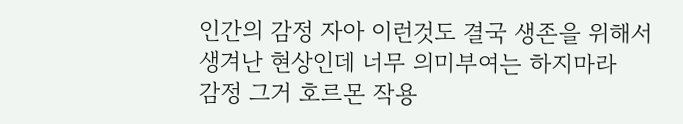인간의 감정 자아 이런것도 결국 생존을 위해서 생겨난 현상인데 너무 의미부여는 하지마라
감정 그거 호르몬 작용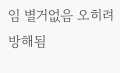임 별거없음 오히려 방해됨